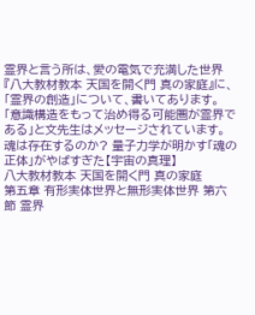霊界と言う所は、愛の電気で充満した世界
『八大教材教本 天国を開く門 真の家庭』に、「霊界の創造」について、書いてあります。
「意識構造をもって治め得る可能圏が霊界である」と文先生はメッセージされています。
魂は存在するのか? 量子力学が明かす「魂の正体」がやばすぎた【宇宙の真理】
八大教材教本 天国を開く門 真の家庭
第五章 有形実体世界と無形実体世界 第六節 霊界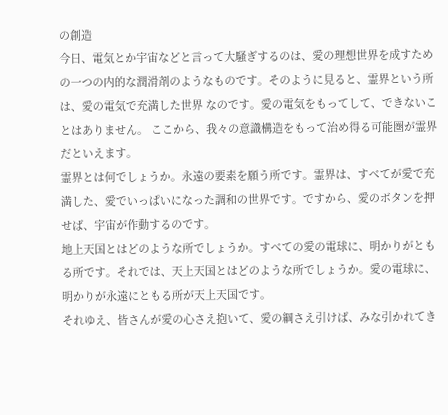の創造
今日、電気とか宇宙などと言って大騒ぎするのは、愛の理想世界を成すための一つの内的な潤滑剤のようなものです。そのように見ると、霊界という所は、愛の電気で充満した世界 なのです。愛の電気をもってして、できないことはありません。 ここから、我々の意識構造をもって治め得る可能圏が霊界だといえます。
霊界とは何でしょうか。永遠の要素を願う所です。霊界は、すべてが愛で充満した、愛でいっぱいになった調和の世界です。ですから、愛のボタンを押せば、宇宙が作動するのです。
地上天国とはどのような所でしょうか。すべての愛の電球に、明かりがともる所です。それでは、天上天国とはどのような所でしょうか。愛の電球に、明かりが永遠にともる所が天上天国です。
それゆえ、皆さんが愛の心さえ抱いて、愛の綱さえ引けば、みな引かれてき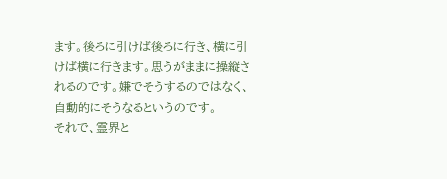ます。後ろに引けば後ろに行き、横に引けば横に行きます。思うがままに操縦されるのです。嫌でそうするのではなく、自動的にそうなるというのです。
それで、霊界と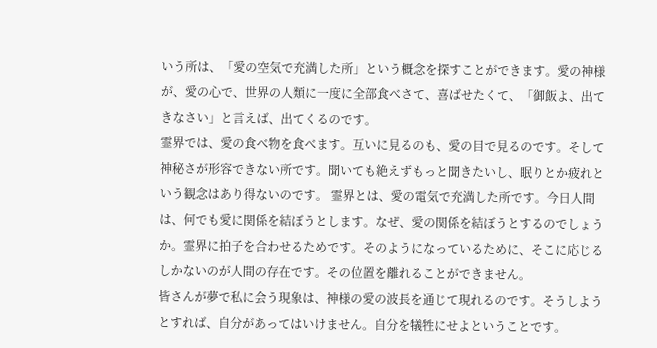いう所は、「愛の空気で充満した所」という概念を探すことができます。愛の神様が、愛の心で、世界の人類に一度に全部食べさて、喜ばせたくて、「御飯よ、出てきなさい」と言えば、出てくるのです。
霊界では、愛の食べ物を食べます。互いに見るのも、愛の目で見るのです。そして神秘さが形容できない所です。聞いても絶えずもっと聞きたいし、眠りとか疲れという観念はあり得ないのです。 霊界とは、愛の電気で充満した所です。今日人間は、何でも愛に関係を結ぼうとします。なぜ、愛の関係を結ぼうとするのでしょうか。霊界に拍子を合わせるためです。そのようになっているために、そこに応じるしかないのが人間の存在です。その位置を離れることができません。
皆さんが夢で私に会う現象は、神様の愛の波長を通じて現れるのです。そうしようとすれば、自分があってはいけません。自分を犠牲にせよということです。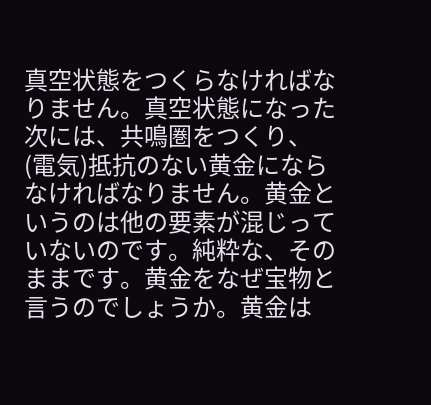真空状態をつくらなければなりません。真空状態になった次には、共鳴圏をつくり、(電気)抵抗のない黄金にならなければなりません。黄金というのは他の要素が混じっていないのです。純粋な、そのままです。黄金をなぜ宝物と言うのでしょうか。黄金は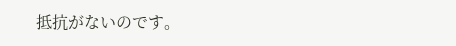抵抗がないのです。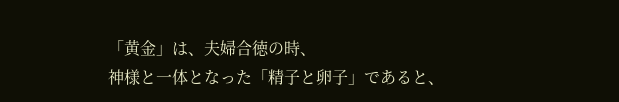「黄金」は、夫婦合徳の時、
神様と一体となった「精子と卵子」であると、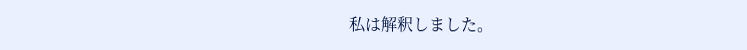私は解釈しました。